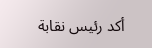أكد رئيس نقابة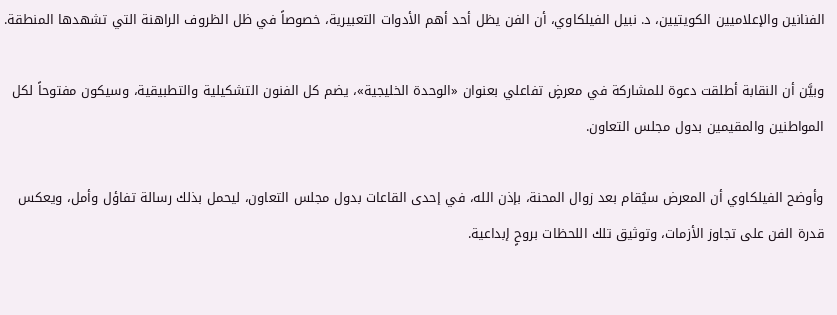الفنانين والإعلاميين الكويتيين، د. نبيل الفيلكاوي، أن الفن يظل أحد أهم الأدوات التعبيرية، خصوصاً في ظل الظروف الراهنة التي تشهدها المنطقة.

وبيَّن أن النقابة أطلقت دعوة للمشاركة في معرضٍ تفاعلي بعنوان «الوحدة الخليجية»، يضم كل الفنون التشكيلية والتطبيقية، وسيكون مفتوحاً لكل المواطنين والمقيمين بدول مجلس التعاون.

وأوضح الفيلكاوي أن المعرض سيُقام بعد زوال المحنة، بإذن الله، في إحدى القاعات بدول مجلس التعاون، ليحمل بذلك رسالة تفاؤل وأمل، ويعكس قدرة الفن على تجاوز الأزمات، وتوثيق تلك اللحظات بروحٍ إبداعية.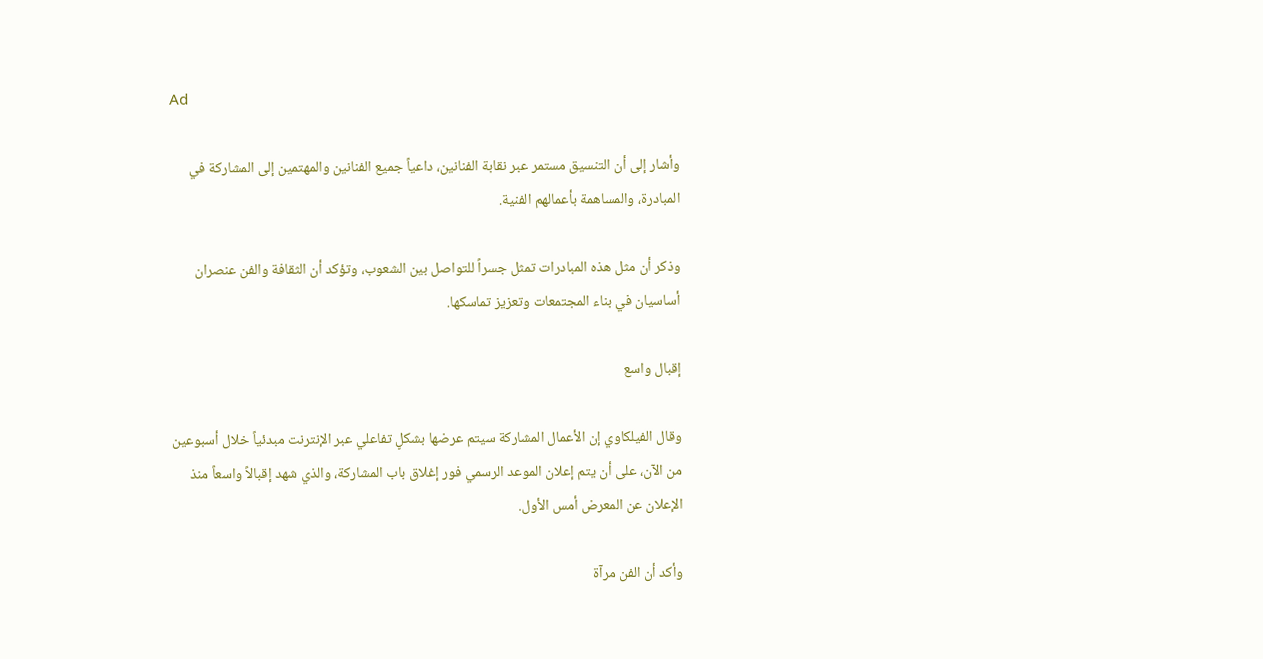Ad

وأشار إلى أن التنسيق مستمر عبر نقابة الفنانين، داعياً جميع الفنانين والمهتمين إلى المشاركة في المبادرة، والمساهمة بأعمالهم الفنية.

وذكر أن مثل هذه المبادرات تمثل جسراً للتواصل بين الشعوب، وتؤكد أن الثقافة والفن عنصران أساسيان في بناء المجتمعات وتعزيز تماسكها.

إقبال واسع

وقال الفيلكاوي إن الأعمال المشاركة سيتم عرضها بشكلٍ تفاعلي عبر الإنترنت مبدئياً خلال أسبوعين من الآن، على أن يتم إعلان الموعد الرسمي فور إغلاق باب المشاركة، والذي شهد إقبالاً واسعاً منذ الإعلان عن المعرض أمس الأول.

وأكد أن الفن مرآة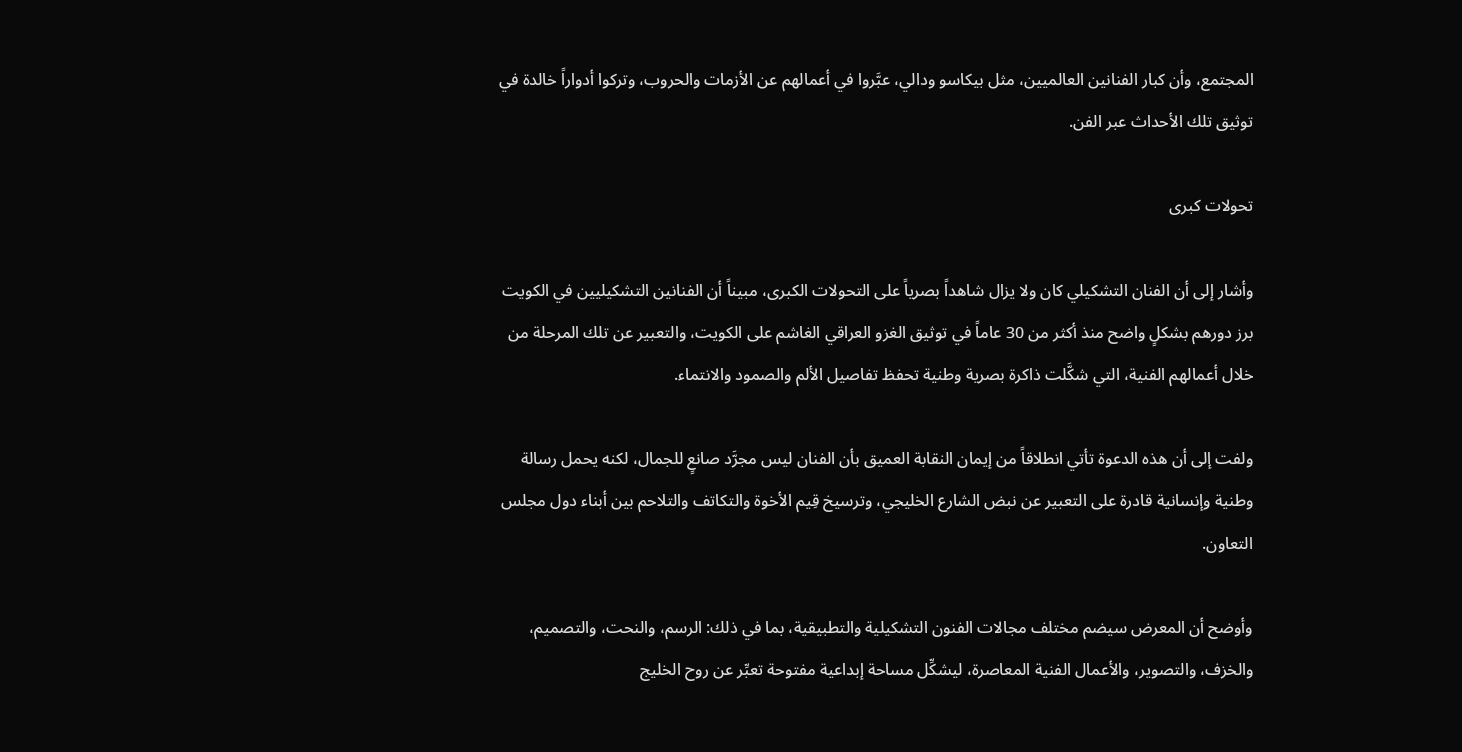المجتمع، وأن كبار الفنانين العالميين، مثل بيكاسو ودالي، عبَّروا في أعمالهم عن الأزمات والحروب، وتركوا أدواراً خالدة في توثيق تلك الأحداث عبر الفن.

تحولات كبرى

وأشار إلى أن الفنان التشكيلي كان ولا يزال شاهداً بصرياً على التحولات الكبرى، مبيناً أن الفنانين التشكيليين في الكويت برز دورهم بشكلٍ واضح منذ أكثر من 30 عاماً في توثيق الغزو العراقي الغاشم على الكويت، والتعبير عن تلك المرحلة من خلال أعمالهم الفنية، التي شكَّلت ذاكرة بصرية وطنية تحفظ تفاصيل الألم والصمود والانتماء.

ولفت إلى أن هذه الدعوة تأتي انطلاقاً من إيمان النقابة العميق بأن الفنان ليس مجرَّد صانعٍ للجمال، لكنه يحمل رسالة وطنية وإنسانية قادرة على التعبير عن نبض الشارع الخليجي، وترسيخ قِيم الأخوة والتكاتف والتلاحم بين أبناء دول مجلس التعاون.

وأوضح أن المعرض سيضم مختلف مجالات الفنون التشكيلية والتطبيقية، بما في ذلك: الرسم، والنحت، والتصميم، والخزف، والتصوير، والأعمال الفنية المعاصرة، ليشكِّل مساحة إبداعية مفتوحة تعبِّر عن روح الخليج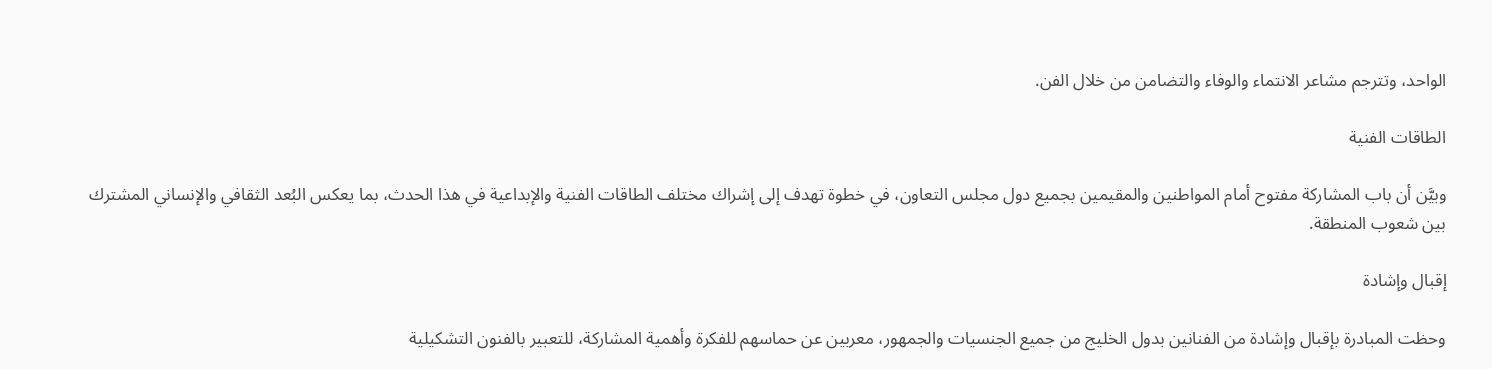الواحد، وتترجم مشاعر الانتماء والوفاء والتضامن من خلال الفن.

الطاقات الفنية

وبيَّن أن باب المشاركة مفتوح أمام المواطنين والمقيمين بجميع دول مجلس التعاون، في خطوة تهدف إلى إشراك مختلف الطاقات الفنية والإبداعية في هذا الحدث، بما يعكس البُعد الثقافي والإنساني المشترك بين شعوب المنطقة.

إقبال وإشادة

وحظت المبادرة بإقبال وإشادة من الفنانين بدول الخليج من جميع الجنسيات والجمهور، معربين عن حماسهم للفكرة وأهمية المشاركة، للتعبير بالفنون التشكيلية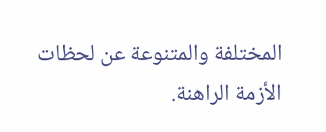المختلفة والمتنوعة عن لحظات الأزمة الراهنة.